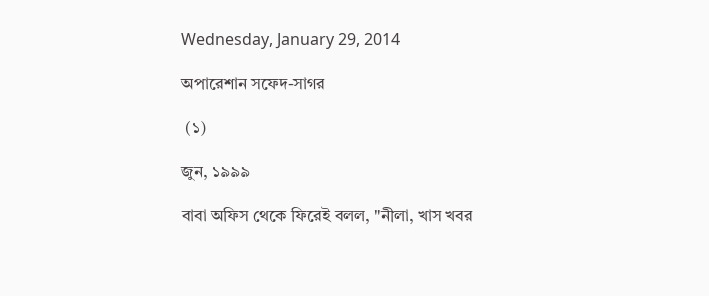Wednesday, January 29, 2014

অপারেশান সফেদ-সাগর

 (১)

জুন, ১৯৯৯

বাবা অফিস থেকে ফিরেই বলল, "নীলা, খাস খবর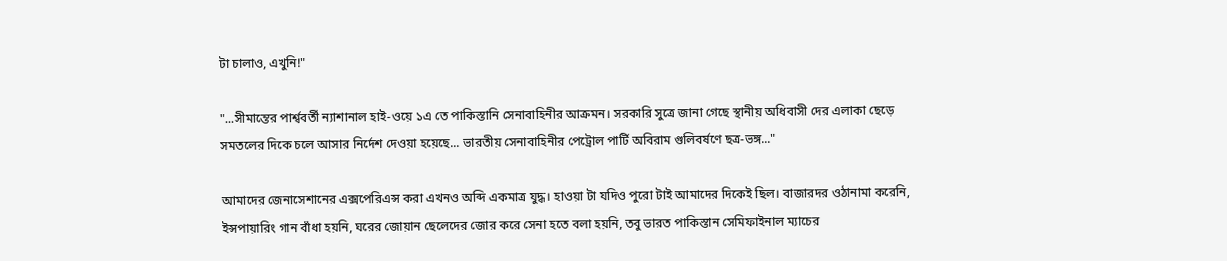টা চালাও, এখুনি!"

"...সীমান্তের পার্শ্ববর্তী ন্যাশানাল হাই-ওয়ে ১এ তে পাকিস্তানি সেনাবাহিনীর আক্রমন। সরকারি সুত্রে জানা গেছে স্থানীয় অধিবাসী দের এলাকা ছেড়ে সমতলের দিকে চলে আসার নির্দেশ দেওয়া হয়েছে... ভারতীয় সেনাবাহিনীর পেট্রোল পার্টি অবিরাম গুলিবর্ষণে ছত্র-ভঙ্গ..."

আমাদের জেনাসেশানের এক্সপেরিএন্স করা এখনও অব্দি একমাত্র যুদ্ধ। হাওয়া টা যদিও পুরো টাই আমাদের দিকেই ছিল। বাজারদর ওঠানামা করেনি, ইন্সপায়ারিং গান বাঁধা হয়নি, ঘরের জোয়ান ছেলেদের জোর করে সেনা হতে বলা হয়নি, তবু ভারত পাকিস্তান সেমিফাইনাল ম্যাচের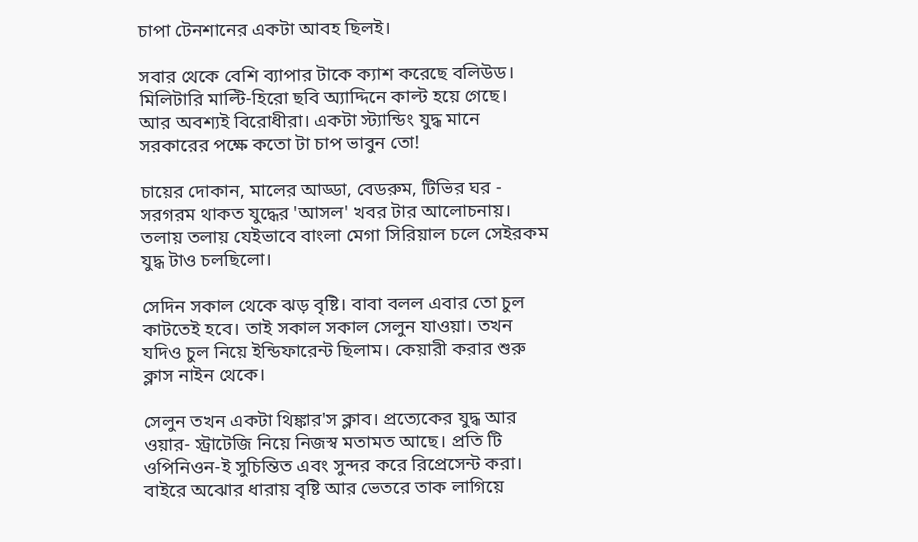চাপা টেনশানের একটা আবহ ছিলই।

সবার থেকে বেশি ব্যাপার টাকে ক্যাশ করেছে বলিউড। মিলিটারি মাল্টি-হিরো ছবি অ্যাদ্দিনে কাল্ট হয়ে গেছে।
আর অবশ্যই বিরোধীরা। একটা স্ট্যান্ডিং যুদ্ধ মানে সরকারের পক্ষে কতো টা চাপ ভাবুন তো!

চায়ের দোকান, মালের আড্ডা, বেডরুম, টিভির ঘর - সরগরম থাকত যুদ্ধের 'আসল' খবর টার আলোচনায়।
তলায় তলায় যেইভাবে বাংলা মেগা সিরিয়াল চলে সেইরকম যুদ্ধ টাও চলছিলো।

সেদিন সকাল থেকে ঝড় বৃষ্টি। বাবা বলল এবার তো চুল কাটতেই হবে। তাই সকাল সকাল সেলুন যাওয়া। তখন যদিও চুল নিয়ে ইন্ডিফারেন্ট ছিলাম। কেয়ারী করার শুরু ক্লাস নাইন থেকে।

সেলুন তখন একটা থিঙ্কার'স ক্লাব। প্রত্যেকের যুদ্ধ আর ওয়ার- স্ট্রাটেজি নিয়ে নিজস্ব মতামত আছে। প্রতি টি ওপিনিওন-ই সুচিন্তিত এবং সুন্দর করে রিপ্রেসেন্ট করা। বাইরে অঝোর ধারায় বৃষ্টি আর ভেতরে তাক লাগিয়ে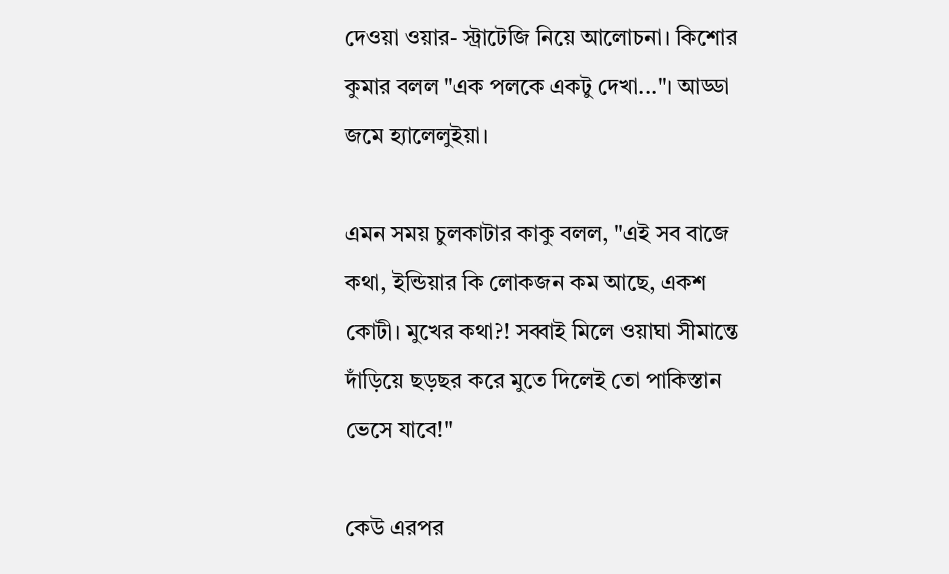দেওয়া ওয়ার- স্ট্রাটেজি নিয়ে আলোচনা। কিশোর কুমার বলল "এক পলকে একটু দেখা..."। আড্ডা জমে হ্যালেলুইয়া।

এমন সময় চুলকাটার কাকু বলল, "এই সব বাজে কথা, ইন্ডিয়ার কি লোকজন কম আছে, একশ কোটী। মুখের কথা?! সব্বাই মিলে ওয়াঘা সীমান্তে দাঁড়িয়ে ছড়ছর করে মুতে দিলেই তো পাকিস্তান ভেসে যাবে!"

কেউ এরপর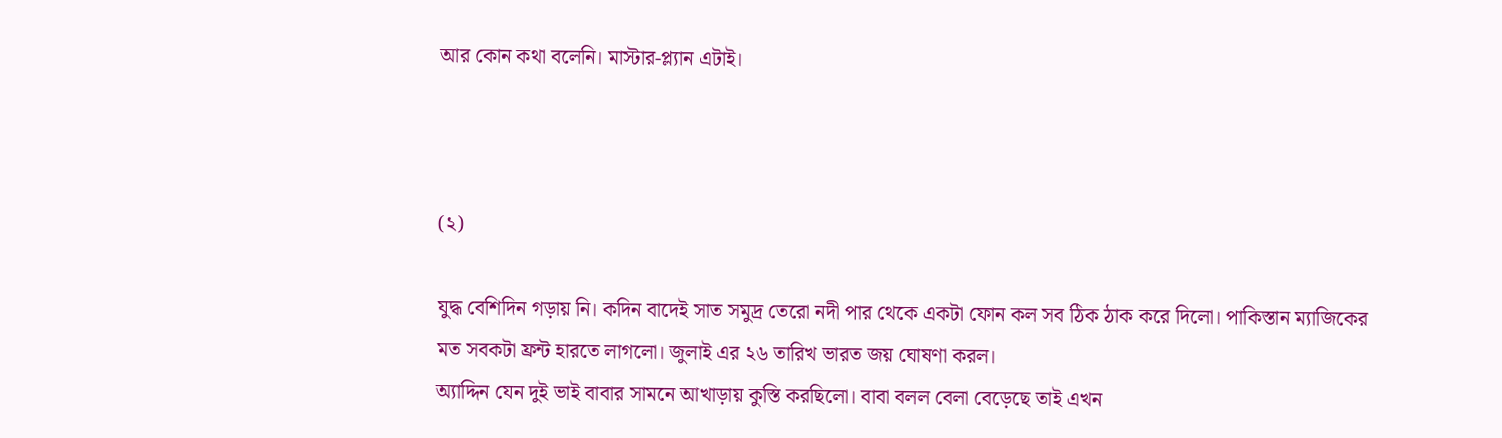আর কোন কথা বলেনি। মাস্টার-প্ল্যান এটাই।



(২)

যুদ্ধ বেশিদিন গড়ায় নি। কদিন বাদেই সাত সমুদ্র তেরো নদী পার থেকে একটা ফোন কল সব ঠিক ঠাক করে দিলো। পাকিস্তান ম্যাজিকের মত সবকটা ফ্রন্ট হারতে লাগলো। জুলাই এর ২৬ তারিখ ভারত জয় ঘোষণা করল।
অ্যাদ্দিন যেন দুই ভাই বাবার সামনে আখাড়ায় কুস্তি করছিলো। বাবা বলল বেলা বেড়েছে তাই এখন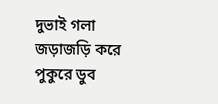দুভাই গলা জড়াজড়ি করে পুকুরে ডুব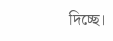দিচ্ছে।